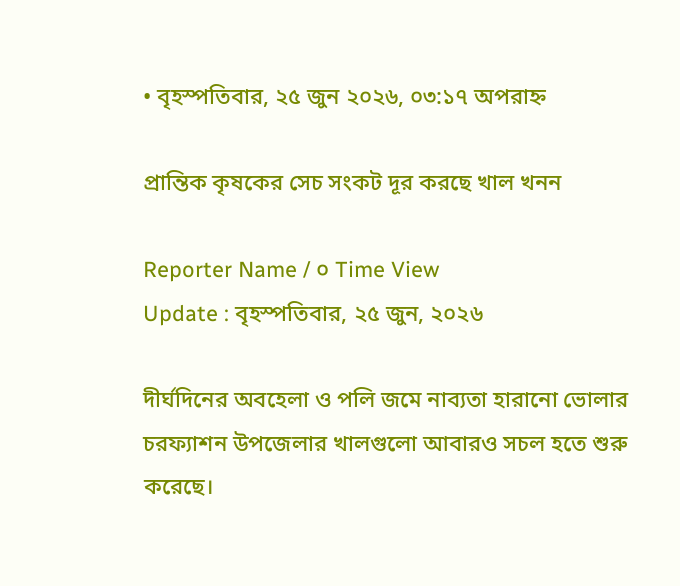• বৃহস্পতিবার, ২৫ জুন ২০২৬, ০৩:১৭ অপরাহ্ন

প্রান্তিক কৃষকের সেচ সংকট দূর করছে খাল খনন

Reporter Name / ০ Time View
Update : বৃহস্পতিবার, ২৫ জুন, ২০২৬

দীর্ঘদিনের অবহেলা ও পলি জমে নাব্যতা হারানো ভোলার চরফ্যাশন উপজেলার খালগুলো আবারও সচল হতে শুরু করেছে।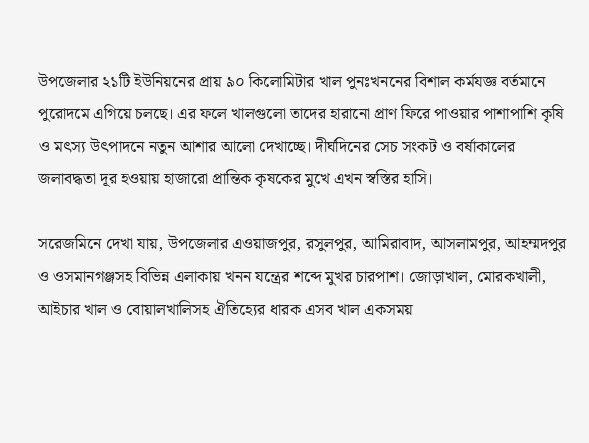উপজেলার ২১টি ইউনিয়নের প্রায় ৯০ কিলোমিটার খাল পুনঃখননের বিশাল কর্মযজ্ঞ বর্তমানে পুরোদমে এগিয়ে চলছে। এর ফলে খালগুলো তাদের হারানো প্রাণ ফিরে পাওয়ার পাশাপাশি কৃষি ও মৎস্য উৎপাদনে নতুন আশার আলো দেখাচ্ছে। দীর্ঘদিনের সেচ সংকট ও বর্ষাকালের জলাবদ্ধতা দূর হওয়ায় হাজারো প্রান্তিক কৃষকের মুখে এখন স্বস্তির হাসি।

সরেজমিনে দেখা যায়, উপজেলার এওয়াজপুর, রসুলপুর, আমিরাবাদ, আসলামপুর, আহম্মদপুর ও ওসমানগঞ্জসহ বিভিন্ন এলাকায় খনন যন্ত্রের শব্দে মুখর চারপাশ। জোড়াখাল, মোরকখালী, আইচার খাল ও বোয়ালখালিসহ ঐতিহ্যের ধারক এসব খাল একসময়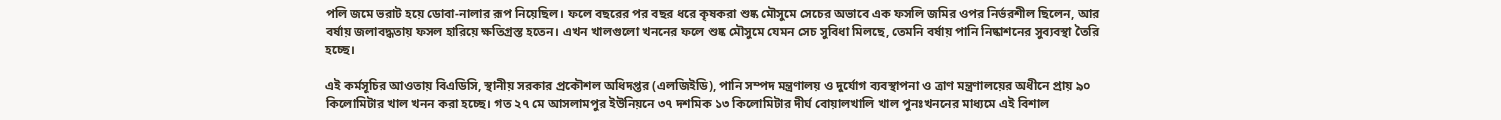পলি জমে ভরাট হয়ে ডোবা-নালার রূপ নিয়েছিল। ফলে বছরের পর বছর ধরে কৃষকরা শুষ্ক মৌসুমে সেচের অভাবে এক ফসলি জমির ওপর নির্ভরশীল ছিলেন, আর বর্ষায় জলাবদ্ধতায় ফসল হারিয়ে ক্ষতিগ্রস্ত হতেন। এখন খালগুলো খননের ফলে শুষ্ক মৌসুমে যেমন সেচ সুবিধা মিলছে, তেমনি বর্ষায় পানি নিষ্কাশনের সুব্যবস্থা তৈরি হচ্ছে।

এই কর্মসূচির আওতায় বিএডিসি, স্থানীয় সরকার প্রকৌশল অধিদপ্তর (এলজিইডি), পানি সম্পদ মন্ত্রণালয় ও দুর্যোগ ব্যবস্থাপনা ও ত্রাণ মন্ত্রণালয়ের অধীনে প্রায় ৯০ কিলোমিটার খাল খনন করা হচ্ছে। গত ২৭ মে আসলামপুর ইউনিয়নে ৩৭ দশমিক ১৩ কিলোমিটার দীর্ঘ বোয়ালখালি খাল পুনঃখননের মাধ্যমে এই বিশাল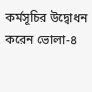কর্মসূচির উদ্বোধন করেন ভোলা-৪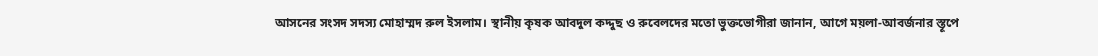আসনের সংসদ সদস্য মোহাম্মদ রুল ইসলাম। স্থানীয় কৃষক আবদুল কদ্দুছ ও রুবেলদের মতো ভুক্তভোগীরা জানান, আগে ময়লা-আবর্জনার স্তূপে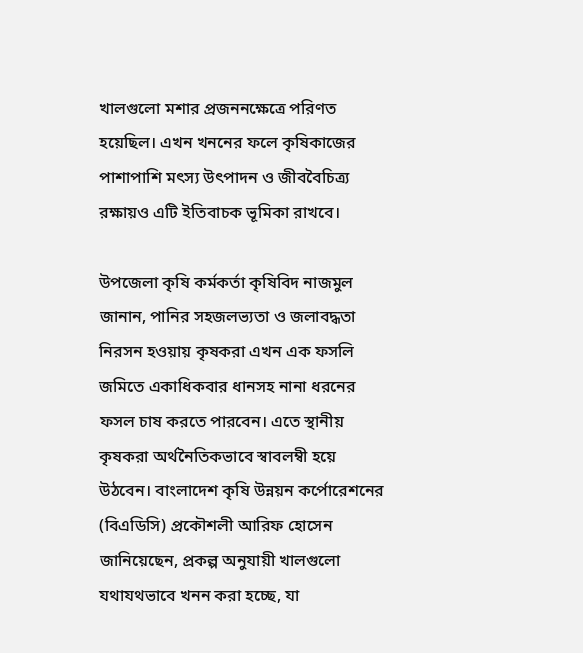খালগুলো মশার প্রজননক্ষেত্রে পরিণত হয়েছিল। এখন খননের ফলে কৃষিকাজের পাশাপাশি মৎস্য উৎপাদন ও জীববৈচিত্র্য রক্ষায়ও এটি ইতিবাচক ভূমিকা রাখবে।

উপজেলা কৃষি কর্মকর্তা কৃষিবিদ নাজমুল জানান, পানির সহজলভ্যতা ও জলাবদ্ধতা নিরসন হওয়ায় কৃষকরা এখন এক ফসলি জমিতে একাধিকবার ধানসহ নানা ধরনের ফসল চাষ করতে পারবেন। এতে স্থানীয় কৃষকরা অর্থনৈতিকভাবে স্বাবলম্বী হয়ে উঠবেন। বাংলাদেশ কৃষি উন্নয়ন কর্পোরেশনের (বিএডিসি) প্রকৌশলী আরিফ হোসেন জানিয়েছেন, প্রকল্প অনুযায়ী খালগুলো যথাযথভাবে খনন করা হচ্ছে, যা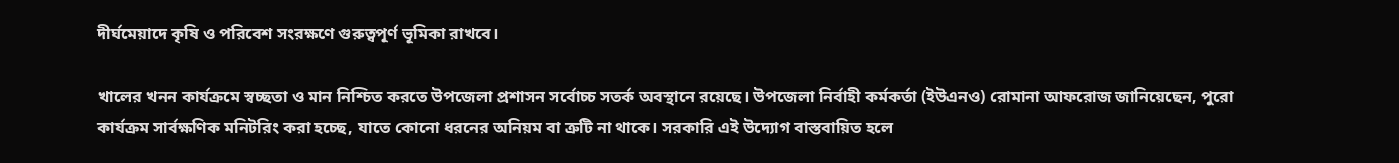দীর্ঘমেয়াদে কৃষি ও পরিবেশ সংরক্ষণে গুরুত্বপূর্ণ ভূমিকা রাখবে।

খালের খনন কার্যক্রমে স্বচ্ছতা ও মান নিশ্চিত করতে উপজেলা প্রশাসন সর্বোচ্চ সতর্ক অবস্থানে রয়েছে। উপজেলা নির্বাহী কর্মকর্তা (ইউএনও) রোমানা আফরোজ জানিয়েছেন, পুরো কার্যক্রম সার্বক্ষণিক মনিটরিং করা হচ্ছে, যাতে কোনো ধরনের অনিয়ম বা ত্রুটি না থাকে। সরকারি এই উদ্যোগ বাস্তবায়িত হলে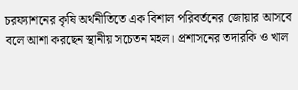চরফ্যাশনের কৃষি অর্থনীতিতে এক বিশাল পরিবর্তনের জোয়ার আসবে বলে আশা করছেন স্থানীয় সচেতন মহল। প্রশাসনের তদারকি ও খাল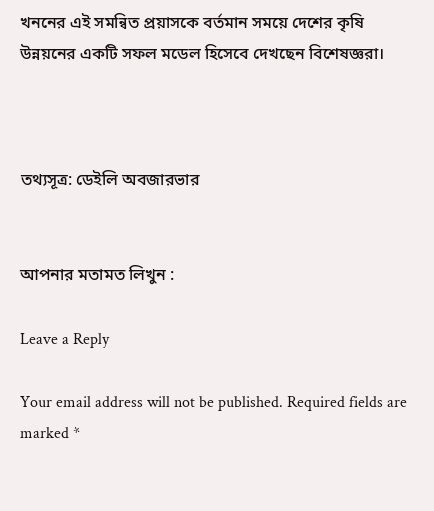খননের এই সমন্বিত প্রয়াসকে বর্তমান সময়ে দেশের কৃষি উন্নয়নের একটি সফল মডেল হিসেবে দেখছেন বিশেষজ্ঞরা।



তথ্যসূত্র: ডেইলি অবজারভার


আপনার মতামত লিখুন :

Leave a Reply

Your email address will not be published. Required fields are marked *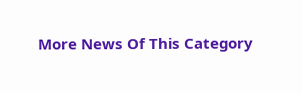More News Of This Category